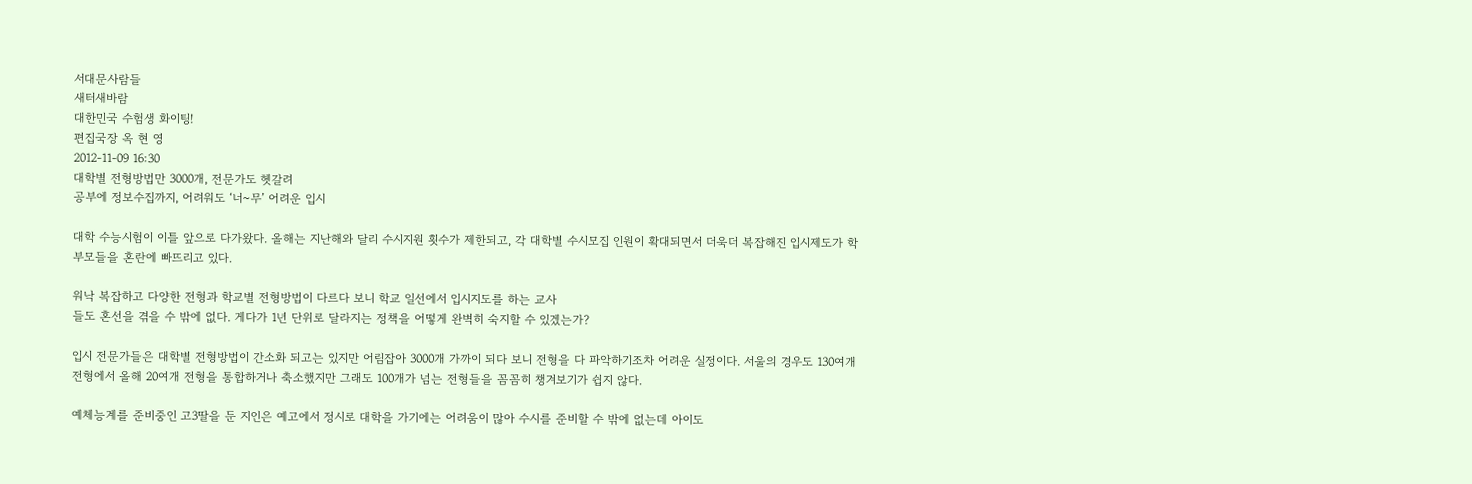서대문사람들
새터새바람
대한민국 수험생 화이팅!
편집국장 옥 현 영
2012-11-09 16:30
대학별 전형방법만 3000개, 전문가도 헷갈려
공부에 정보수집까지, 어려워도 ‘너~무’ 어려운 입시

대학 수능시험이 이틀 앞으로 다가왔다. 올해는 지난해와 달리 수시지원 횟수가 제한되고, 각 대학별 수시모집 인원이 확대되면서 더욱더 복잡해진 입시제도가 학부모들을 혼란에 빠뜨리고 있다.

워낙 복잡하고 다양한 전형과 학교별 전형방법이 다르다 보니 학교 일선에서 입시지도를 하는 교사
들도 혼선을 겪을 수 밖에 없다. 게다가 1년 단위로 달라지는 정책을 어떻게 완벽히 숙지할 수 있겠는가?

입시 전문가들은 대학별 전형방법이 간소화 되고는 있지만 어림잡아 3000개 가까이 되다 보니 전형을 다 파악하기조차 어려운 실정이다. 서울의 경우도 130여개 전형에서 올해 20여개 전형을 통합하거나 축소했지만 그래도 100개가 넘는 전형들을 꼼꼼히 챙겨보기가 쉽지 않다.

예체능계를 준비중인 고3딸을 둔 지인은 예고에서 정시로 대학을 가기에는 어려움이 많아 수시를 준비할 수 밖에 없는데 아이도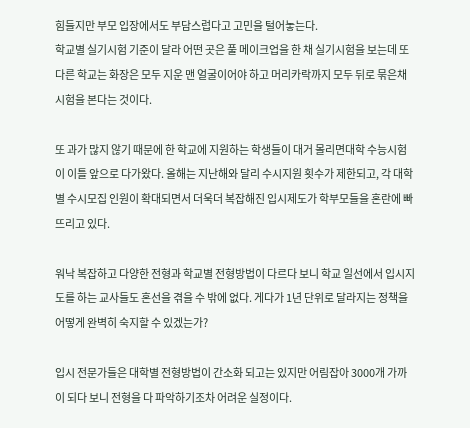힘들지만 부모 입장에서도 부담스럽다고 고민을 털어놓는다.
학교별 실기시험 기준이 달라 어떤 곳은 풀 메이크업을 한 채 실기시험을 보는데 또 다른 학교는 화장은 모두 지운 맨 얼굴이어야 하고 머리카락까지 모두 뒤로 묶은채 시험을 본다는 것이다.

또 과가 많지 않기 때문에 한 학교에 지원하는 학생들이 대거 몰리면대학 수능시험이 이틀 앞으로 다가왔다. 올해는 지난해와 달리 수시지원 횟수가 제한되고, 각 대학별 수시모집 인원이 확대되면서 더욱더 복잡해진 입시제도가 학부모들을 혼란에 빠뜨리고 있다.

워낙 복잡하고 다양한 전형과 학교별 전형방법이 다르다 보니 학교 일선에서 입시지도를 하는 교사들도 혼선을 겪을 수 밖에 없다. 게다가 1년 단위로 달라지는 정책을 어떻게 완벽히 숙지할 수 있겠는가?

입시 전문가들은 대학별 전형방법이 간소화 되고는 있지만 어림잡아 3000개 가까이 되다 보니 전형을 다 파악하기조차 어려운 실정이다.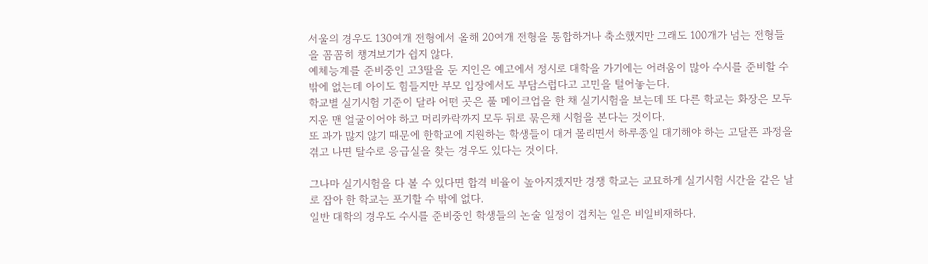서울의 경우도 130여개 전형에서 올해 20여개 전형을 통합하거나 축소했지만 그래도 100개가 넘는 전형들을 꼼꼼히 챙겨보기가 쉽지 않다.
예체능계를 준비중인 고3딸을 둔 지인은 예고에서 정시로 대학을 가기에는 어려움이 많아 수시를 준비할 수 밖에 없는데 아이도 힘들지만 부모 입장에서도 부담스럽다고 고민을 털어놓는다.
학교별 실기시험 기준이 달라 어떤 곳은 풀 메이크업을 한 채 실기시험을 보는데 또 다른 학교는 화장은 모두 지운 맨 얼굴이어야 하고 머리카락까지 모두 뒤로 묶은채 시험을 본다는 것이다.
또 과가 많지 않기 때문에 한학교에 지원하는 학생들이 대거 몰리면서 하루종일 대기해야 하는 고달픈 과정을 겪고 나면 탈수로 응급실을 찾는 경우도 있다는 것이다.

그나마 실기시험을 다 볼 수 있다면 합격 비율이 높아지겠지만 경쟁 학교는 교묘하게 실기시험 시간을 같은 날로 잡아 한 학교는 포기할 수 밖에 없다.
일반 대학의 경우도 수시를 준비중인 학생들의 논술 일정이 겹치는 일은 비일비재하다.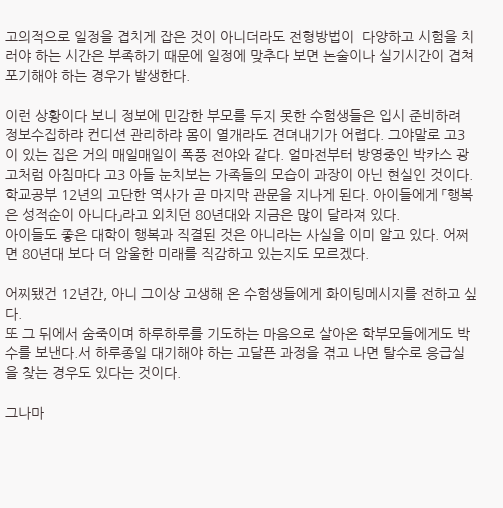고의적으로 일정을 겹치게 잡은 것이 아니더라도 전형방법이  다양하고 시험을 치러야 하는 시간은 부족하기 때문에 일정에 맞추다 보면 논술이나 실기시간이 겹쳐 포기해야 하는 경우가 발생한다.

이런 상황이다 보니 정보에 민감한 부모를 두지 못한 수험생들은 입시 준비하려 정보수집하랴 컨디션 관리하랴 몸이 열개라도 견뎌내기가 어렵다. 그야말로 고3이 있는 집은 거의 매일매일이 폭풍 전야와 같다. 얼마전부터 방영중인 박카스 광고처럼 아침마다 고3 아들 눈치보는 가족들의 모습이 과장이 아닌 현실인 것이다.
학교공부 12년의 고단한 역사가 곧 마지막 관문을 지나게 된다. 아이들에게 「행복은 성적순이 아니다」라고 외치던 80년대와 지금은 많이 달라져 있다.
아이들도 좋은 대학이 행복과 직결된 것은 아니라는 사실을 이미 알고 있다. 어쩌면 80년대 보다 더 암울한 미래를 직감하고 있는지도 모르겠다.

어찌됐건 12년간, 아니 그이상 고생해 온 수험생들에게 화이팅메시지를 전하고 싶다.
또 그 뒤에서 숨죽이며 하루하루를 기도하는 마음으로 살아온 학부모들에게도 박수를 보낸다.서 하루종일 대기해야 하는 고달픈 과정을 겪고 나면 탈수로 응급실을 찾는 경우도 있다는 것이다.

그나마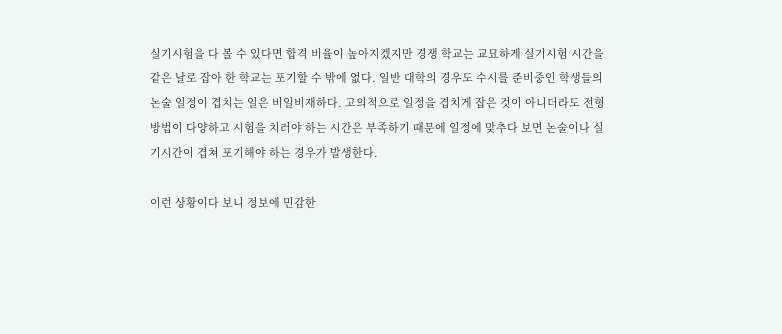실기시험을 다 볼 수 있다면 합격 비율이 높아지겠지만 경쟁 학교는 교묘하게 실기시험 시간을 같은 날로 잡아 한 학교는 포기할 수 밖에 없다. 일반 대학의 경우도 수시를 준비중인 학생들의 논술 일정이 겹치는 일은 비일비재하다. 고의적으로 일정을 겹치게 잡은 것이 아니더라도 전형방법이 다양하고 시험을 치러야 하는 시간은 부족하기 때문에 일정에 맞추다 보면 논술이나 실기시간이 겹쳐 포기해야 하는 경우가 발생한다.

이런 상황이다 보니 정보에 민감한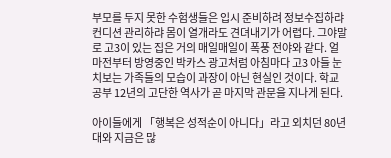부모를 두지 못한 수험생들은 입시 준비하려 정보수집하랴 컨디션 관리하랴 몸이 열개라도 견뎌내기가 어렵다. 그야말로 고3이 있는 집은 거의 매일매일이 폭풍 전야와 같다. 얼마전부터 방영중인 박카스 광고처럼 아침마다 고3 아들 눈치보는 가족들의 모습이 과장이 아닌 현실인 것이다. 학교공부 12년의 고단한 역사가 곧 마지막 관문을 지나게 된다.

아이들에게 「행복은 성적순이 아니다」라고 외치던 80년대와 지금은 많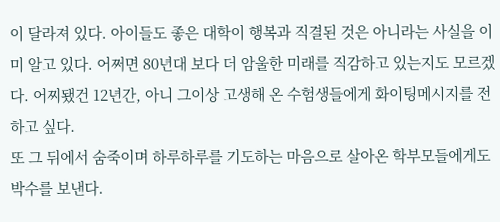이 달라져 있다. 아이들도 좋은 대학이 행복과 직결된 것은 아니라는 사실을 이미 알고 있다. 어쩌면 80년대 보다 더 암울한 미래를 직감하고 있는지도 모르겠다. 어찌됐건 12년간, 아니 그이상 고생해 온 수험생들에게 화이팅메시지를 전하고 싶다.
또 그 뒤에서 숨죽이며 하루하루를 기도하는 마음으로 살아온 학부모들에게도 박수를 보낸다.